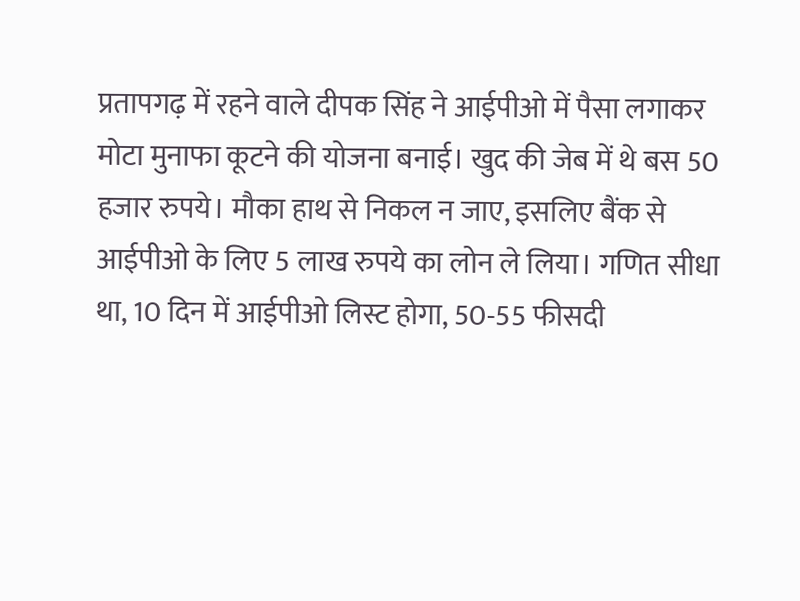प्रतापगढ़ में रहने वाले दीपक सिंह ने आईपीओ में पैसा लगाकर मोटा मुनाफा कूटने की योजना बनाई। खुद की जेब में थे बस 50 हजार रुपये। मौका हाथ से निकल न जाए, इसलिए बैंक से आईपीओ के लिए 5 लाख रुपये का लोन ले लिया। गणित सीधा था, 10 दिन में आईपीओ लिस्ट होगा, 50-55 फीसदी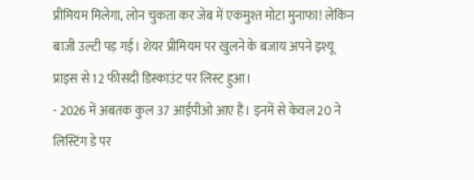प्रीमियम मिलेगा, लोन चुकता कर जेब में एकमुश्त मोटा मुनाफा! लेकिन बाजी उल्टी पड़ गई। शेयर प्रीमियम पर खुलने के बजाय अपने इश्यू प्राइस से 12 फीसदी डिस्काउंट पर लिस्ट हुआ।
- 2026 में अबतक कुल 37 आईपीओ आए हैं। इनमें से केवल 20 ने लिस्टिंग डे पर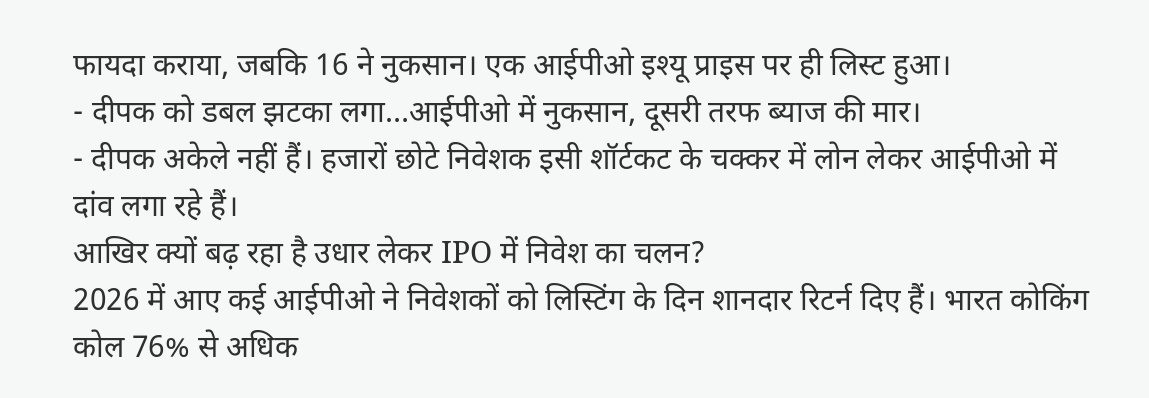फायदा कराया, जबकि 16 ने नुकसान। एक आईपीओ इश्यू प्राइस पर ही लिस्ट हुआ।
- दीपक को डबल झटका लगा…आईपीओ में नुकसान, दूसरी तरफ ब्याज की मार।
- दीपक अकेले नहीं हैं। हजारों छोटे निवेशक इसी शॉर्टकट के चक्कर में लोन लेकर आईपीओ में दांव लगा रहे हैं।
आखिर क्यों बढ़ रहा है उधार लेकर IPO में निवेश का चलन?
2026 में आए कई आईपीओ ने निवेशकों को लिस्टिंग के दिन शानदार रिटर्न दिए हैं। भारत कोकिंग कोल 76% से अधिक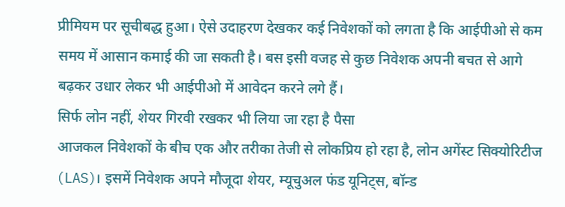प्रीमियम पर सूचीबद्ध हुआ। ऐसे उदाहरण देखकर कई निवेशकों को लगता है कि आईपीओ से कम समय में आसान कमाई की जा सकती है। बस इसी वजह से कुछ निवेशक अपनी बचत से आगे बढ़कर उधार लेकर भी आईपीओ में आवेदन करने लगे हैं।
सिर्फ लोन नहीं, शेयर गिरवी रखकर भी लिया जा रहा है पैसा
आजकल निवेशकों के बीच एक और तरीका तेजी से लोकप्रिय हो रहा है, लोन अगेंस्ट सिक्योरिटीज (LAS)। इसमें निवेशक अपने मौजूदा शेयर, म्यूचुअल फंड यूनिट्स, बॉन्ड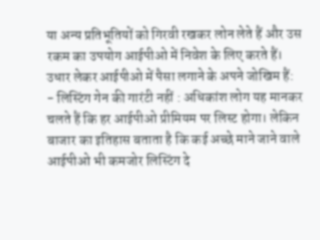या अन्य प्रतिभूतियों को गिरवी रखकर लोन लेते हैं और उस रकम का उपयोग आईपीओ में निवेश के लिए करते हैं।
उधार लेकर आईपीओ में पैसा लगाने के अपने जोखिम हैं:
- लिस्टिंग गेन की गारंटी नहीं : अधिकांश लोग यह मानकर चलते हैं कि हर आईपीओ प्रीमियम पर लिस्ट होगा। लेकिन बाजार का इतिहास बताता है कि कई अच्छे माने जाने वाले आईपीओ भी कमजोर लिस्टिंग दे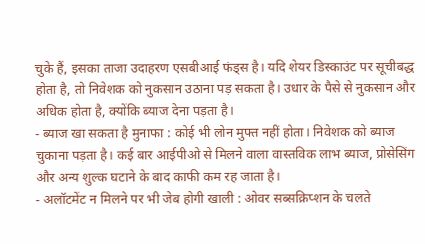चुके हैं, इसका ताजा उदाहरण एसबीआई फंड्स है। यदि शेयर डिस्काउंट पर सूचीबद्ध होता है, तो निवेशक को नुकसान उठाना पड़ सकता है। उधार के पैसे से नुकसान और अधिक होता है, क्योंकि ब्याज देना पड़ता है।
- ब्याज खा सकता है मुनाफा : कोई भी लोन मुफ्त नहीं होता। निवेशक को ब्याज चुकाना पड़ता है। कई बार आईपीओ से मिलने वाला वास्तविक लाभ ब्याज, प्रोसेसिंग और अन्य शुल्क घटाने के बाद काफी कम रह जाता है।
- अलॉटमेंट न मिलने पर भी जेब होगी खाली : ओवर सब्सक्रिप्शन के चलते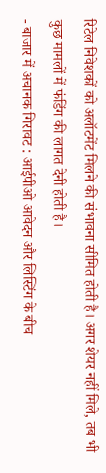रिटेल निवेशकों को अलॉटमेंट मिलने की संभावना सीमित होती है। अगर शेयर नहीं मिले, तब भी कुछ मामलों में फंडिंग की लागत देनी होती है।
- बाजार में अचानक गिरावट : आईपीओ आवेदन और लिस्टिंग के बीच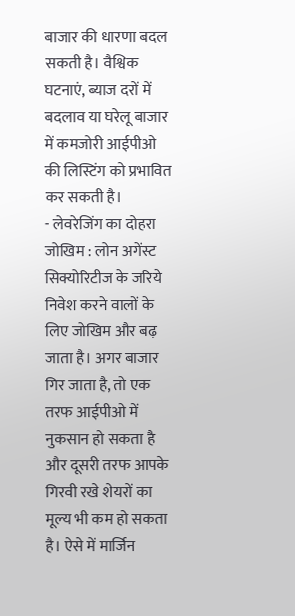बाजार की धारणा बदल सकती है। वैश्विक घटनाएं, ब्याज दरों में बदलाव या घरेलू बाजार में कमजोरी आईपीओ की लिस्टिंग को प्रभावित कर सकती है।
- लेवरेजिंग का दोहरा जोखिम : लोन अगेंस्ट सिक्योरिटीज के जरिये निवेश करने वालों के लिए जोखिम और बढ़ जाता है। अगर बाजार गिर जाता है, तो एक तरफ आईपीओ में नुकसान हो सकता है और दूसरी तरफ आपके गिरवी रखे शेयरों का मूल्य भी कम हो सकता है। ऐसे में मार्जिन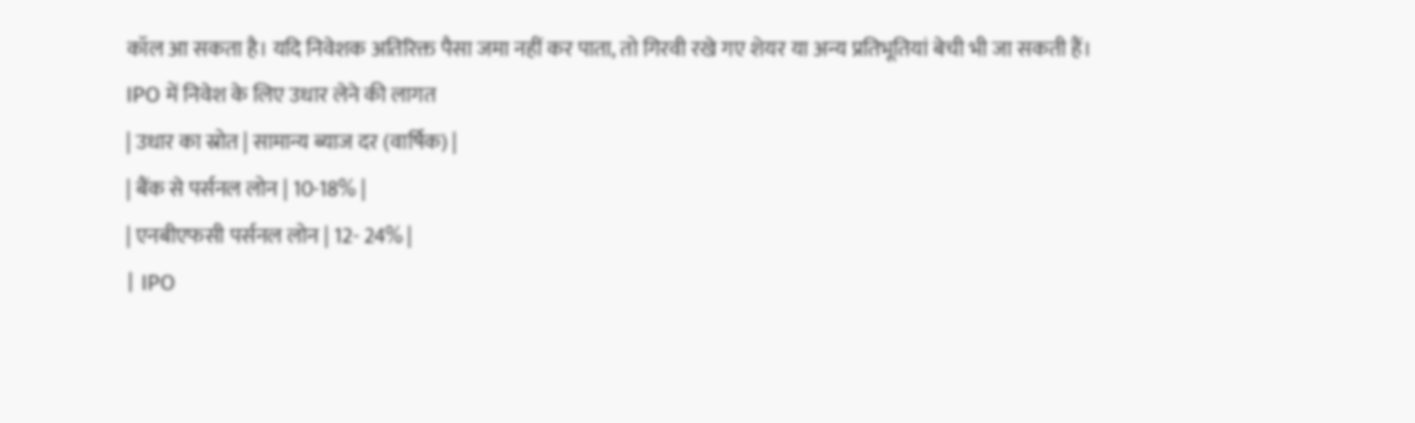कॉल आ सकता है। यदि निवेशक अतिरिक्त पैसा जमा नहीं कर पाता, तो गिरवी रखे गए शेयर या अन्य प्रतिभूतियां बेची भी जा सकती हैं।
IPO में निवेश के लिए उधार लेने की लागत
| उधार का स्रोत | सामान्य ब्याज दर (वार्षिक) |
| बैंक से पर्सनल लोन | 10-18% |
| एनबीएफसी पर्सनल लोन | 12- 24% |
| IPO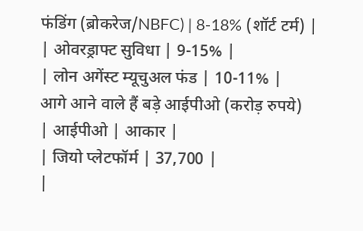फंडिंग (ब्रोकरेज/NBFC) | 8-18% (शॉर्ट टर्म) |
| ओवरड्राफ्ट सुविधा | 9-15% |
| लोन अगेंस्ट म्यूचुअल फंड | 10-11% |
आगे आने वाले हैं बड़े आईपीओ (करोड़ रुपये)
| आईपीओ | आकार |
| जियो प्लेटफॉर्म | 37,700 |
|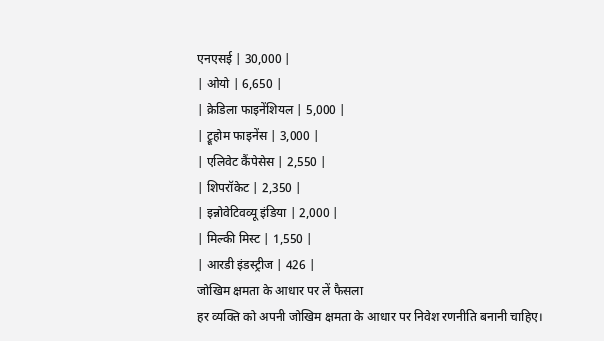एनएसई | 30,000 |
| ओयो | 6,650 |
| क्रेडिला फाइनेंशियल | 5,000 |
| ट्रूहोम फाइनेंस | 3,000 |
| एलिवेट कैंपेसेस | 2,550 |
| शिपरॉकेट | 2,350 |
| इन्नोवेटिवव्यू इंडिया | 2,000 |
| मिल्की मिस्ट | 1,550 |
| आरडी इंडस्ट्रीज | 426 |
जोखिम क्षमता के आधार पर लें फैसला
हर व्यक्ति को अपनी जोखिम क्षमता के आधार पर निवेश रणनीति बनानी चाहिए।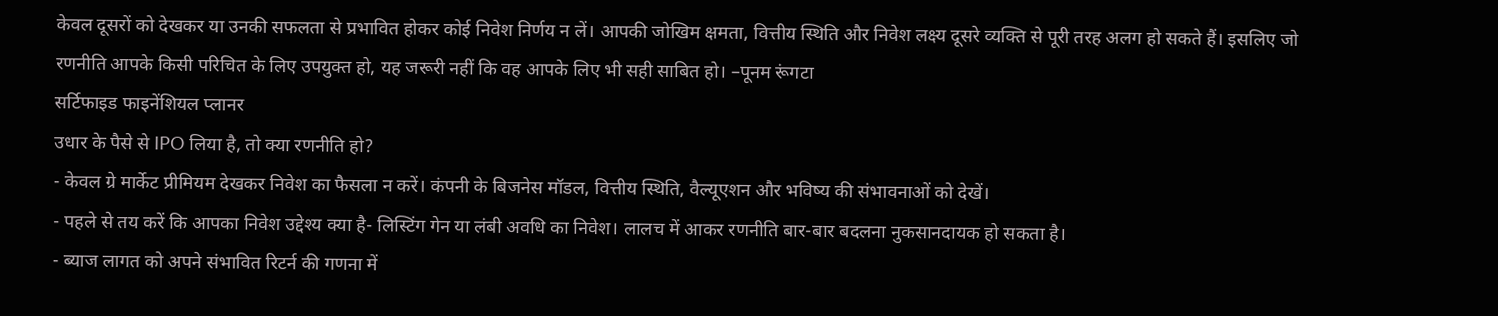केवल दूसरों को देखकर या उनकी सफलता से प्रभावित होकर कोई निवेश निर्णय न लें। आपकी जोखिम क्षमता, वित्तीय स्थिति और निवेश लक्ष्य दूसरे व्यक्ति से पूरी तरह अलग हो सकते हैं। इसलिए जो रणनीति आपके किसी परिचित के लिए उपयुक्त हो, यह जरूरी नहीं कि वह आपके लिए भी सही साबित हो। –पूनम रूंगटा
सर्टिफाइड फाइनेंशियल प्लानर
उधार के पैसे से IPO लिया है, तो क्या रणनीति हो?
- केवल ग्रे मार्केट प्रीमियम देखकर निवेश का फैसला न करें। कंपनी के बिजनेस मॉडल, वित्तीय स्थिति, वैल्यूएशन और भविष्य की संभावनाओं को देखें।
- पहले से तय करें कि आपका निवेश उद्देश्य क्या है- लिस्टिंग गेन या लंबी अवधि का निवेश। लालच में आकर रणनीति बार-बार बदलना नुकसानदायक हो सकता है।
- ब्याज लागत को अपने संभावित रिटर्न की गणना में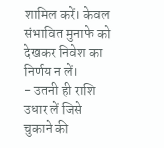शामिल करें। केवल संभावित मुनाफे को देखकर निवेश का निर्णय न लें।
- उतनी ही राशि उधार लें जिसे चुकाने की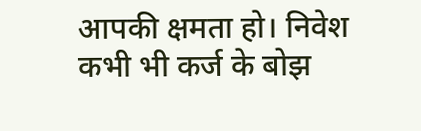आपकी क्षमता हो। निवेश कभी भी कर्ज के बोझ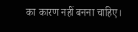का कारण नहीं बनना चाहिए।